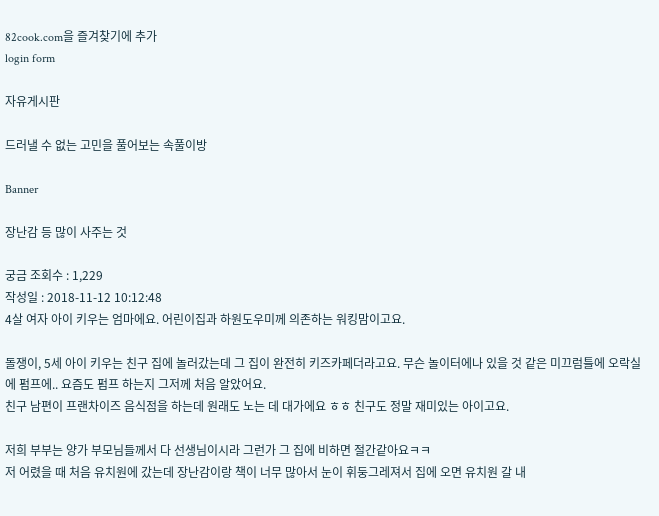82cook.com을 즐겨찾기에 추가
login form

자유게시판

드러낼 수 없는 고민을 풀어보는 속풀이방

Banner

장난감 등 많이 사주는 것

궁금 조회수 : 1,229
작성일 : 2018-11-12 10:12:48
4살 여자 아이 키우는 엄마에요. 어린이집과 하원도우미께 의존하는 워킹맘이고요.

돌쟁이, 5세 아이 키우는 친구 집에 놀러갔는데 그 집이 완전히 키즈카페더라고요. 무슨 놀이터에나 있을 것 같은 미끄럼틀에 오락실에 펌프에.. 요즘도 펌프 하는지 그저께 처음 알았어요.
친구 남편이 프랜차이즈 음식점을 하는데 원래도 노는 데 대가에요 ㅎㅎ 친구도 정말 재미있는 아이고요.

저희 부부는 양가 부모님들께서 다 선생님이시라 그런가 그 집에 비하면 절간같아요ㅋㅋ
저 어렸을 때 처음 유치원에 갔는데 장난감이랑 책이 너무 많아서 눈이 휘둥그레져서 집에 오면 유치원 갈 내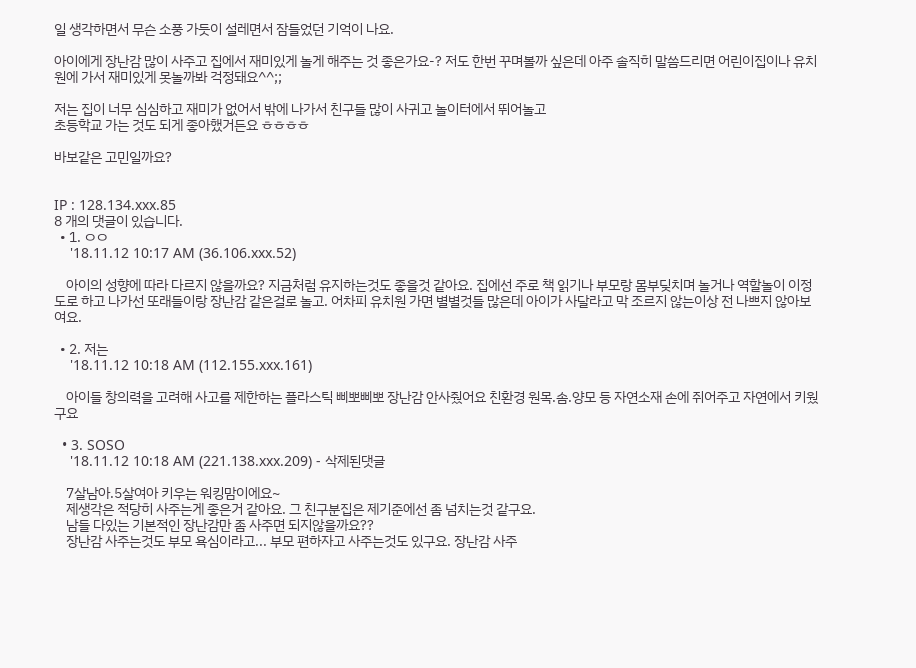일 생각하면서 무슨 소풍 가듯이 설레면서 잠들었던 기억이 나요.

아이에게 장난감 많이 사주고 집에서 재미있게 놀게 해주는 것 좋은가요-? 저도 한번 꾸며볼까 싶은데 아주 솔직히 말씀드리면 어린이집이나 유치원에 가서 재미있게 못놀까봐 걱정돼요^^;;

저는 집이 너무 심심하고 재미가 없어서 밖에 나가서 친구들 많이 사귀고 놀이터에서 뛰어놀고
초등학교 가는 것도 되게 좋아했거든요 ㅎㅎㅎㅎ

바보같은 고민일까요?


IP : 128.134.xxx.85
8 개의 댓글이 있습니다.
  • 1. ㅇㅇ
    '18.11.12 10:17 AM (36.106.xxx.52)

    아이의 성향에 따라 다르지 않을까요? 지금처럼 유지하는것도 좋을것 같아요. 집에선 주로 책 읽기나 부모랑 몸부딪치며 놀거나 역할놀이 이정도로 하고 나가선 또래들이랑 장난감 같은걸로 놀고. 어차피 유치원 가면 별별것들 많은데 아이가 사달라고 막 조르지 않는이상 전 나쁘지 않아보여요.

  • 2. 저는
    '18.11.12 10:18 AM (112.155.xxx.161)

    아이들 창의력을 고려해 사고를 제한하는 플라스틱 삐뽀삐뽀 장난감 안사줬어요 친환경 원목.솜.양모 등 자연소재 손에 쥐어주고 자연에서 키웠구요

  • 3. SOSO
    '18.11.12 10:18 AM (221.138.xxx.209) - 삭제된댓글

    7살남아.5살여아 키우는 워킹맘이에요~
    제생각은 적당히 사주는게 좋은거 같아요. 그 친구분집은 제기준에선 좀 넘치는것 같구요.
    남들 다있는 기본적인 장난감만 좀 사주면 되지않을까요??
    장난감 사주는것도 부모 욕심이라고... 부모 편하자고 사주는것도 있구요. 장난감 사주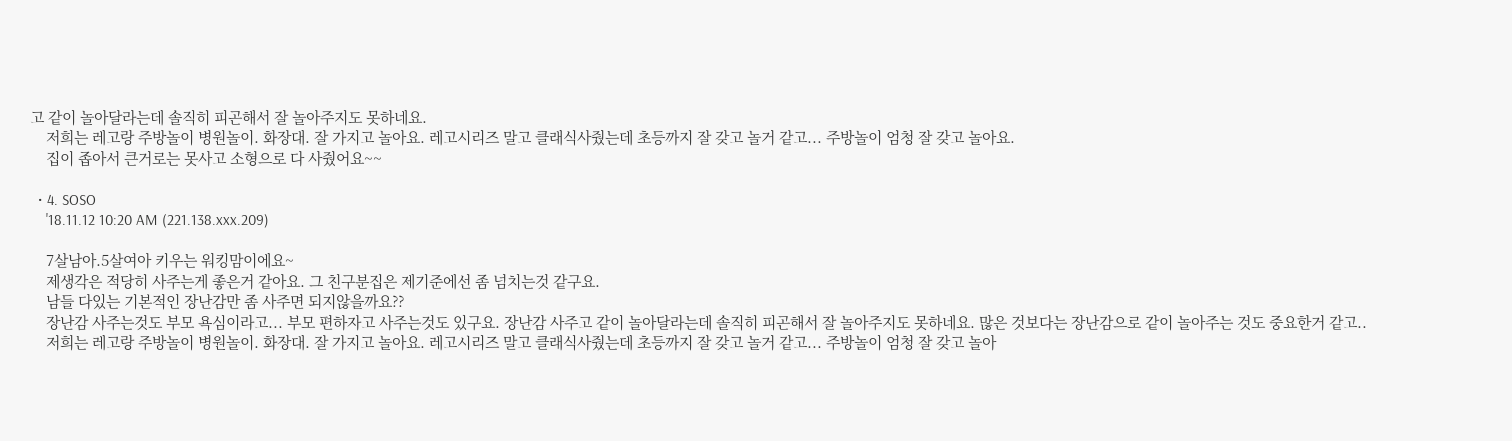고 같이 놀아달라는데 솔직히 피곤해서 잘 놀아주지도 못하네요.
    저희는 레고랑 주방놀이 병원놀이. 화장대. 잘 가지고 놀아요. 레고시리즈 말고 클래식사줬는데 초등까지 잘 갖고 놀거 같고... 주방놀이 엄청 잘 갖고 놀아요.
    집이 좁아서 큰거로는 못사고 소형으로 다 사줬어요~~

  • 4. SOSO
    '18.11.12 10:20 AM (221.138.xxx.209)

    7살남아.5살여아 키우는 워킹맘이에요~
    제생각은 적당히 사주는게 좋은거 같아요. 그 친구분집은 제기준에선 좀 넘치는것 같구요.
    남들 다있는 기본적인 장난감만 좀 사주면 되지않을까요??
    장난감 사주는것도 부모 욕심이라고... 부모 편하자고 사주는것도 있구요. 장난감 사주고 같이 놀아달라는데 솔직히 피곤해서 잘 놀아주지도 못하네요. 많은 것보다는 장난감으로 같이 놀아주는 것도 중요한거 같고..
    저희는 레고랑 주방놀이 병원놀이. 화장대. 잘 가지고 놀아요. 레고시리즈 말고 클래식사줬는데 초등까지 잘 갖고 놀거 같고... 주방놀이 엄청 잘 갖고 놀아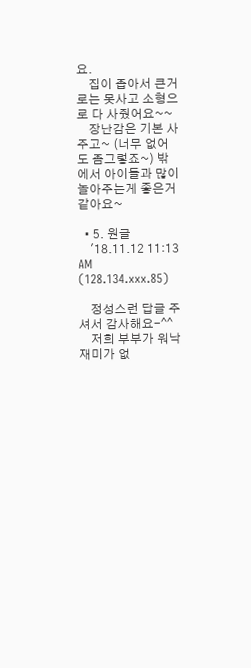요.
    집이 좁아서 큰거로는 못사고 소형으로 다 사줬어요~~
    장난감은 기본 사주고~ (너무 없어도 좀그렇죠~) 밖에서 아이들과 많이 놀아주는게 좋은거 같아요~

  • 5. 원글
    '18.11.12 11:13 AM (128.134.xxx.85)

    정성스런 답글 주셔서 감사해요-^^
    저희 부부가 워낙 재미가 없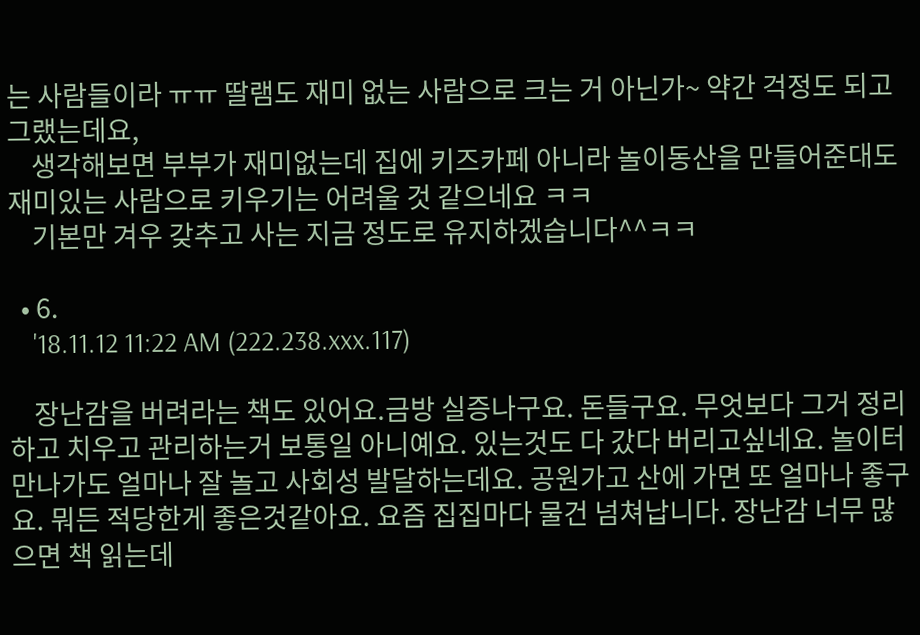는 사람들이라 ㅠㅠ 딸램도 재미 없는 사람으로 크는 거 아닌가~ 약간 걱정도 되고 그랬는데요,
    생각해보면 부부가 재미없는데 집에 키즈카페 아니라 놀이동산을 만들어준대도 재미있는 사람으로 키우기는 어려울 것 같으네요 ㅋㅋ
    기본만 겨우 갖추고 사는 지금 정도로 유지하겠습니다^^ㅋㅋ

  • 6.
    '18.11.12 11:22 AM (222.238.xxx.117)

    장난감을 버려라는 책도 있어요.금방 실증나구요. 돈들구요. 무엇보다 그거 정리하고 치우고 관리하는거 보통일 아니예요. 있는것도 다 갔다 버리고싶네요. 놀이터만나가도 얼마나 잘 놀고 사회성 발달하는데요. 공원가고 산에 가면 또 얼마나 좋구요. 뭐든 적당한게 좋은것같아요. 요즘 집집마다 물건 넘쳐납니다. 장난감 너무 많으면 책 읽는데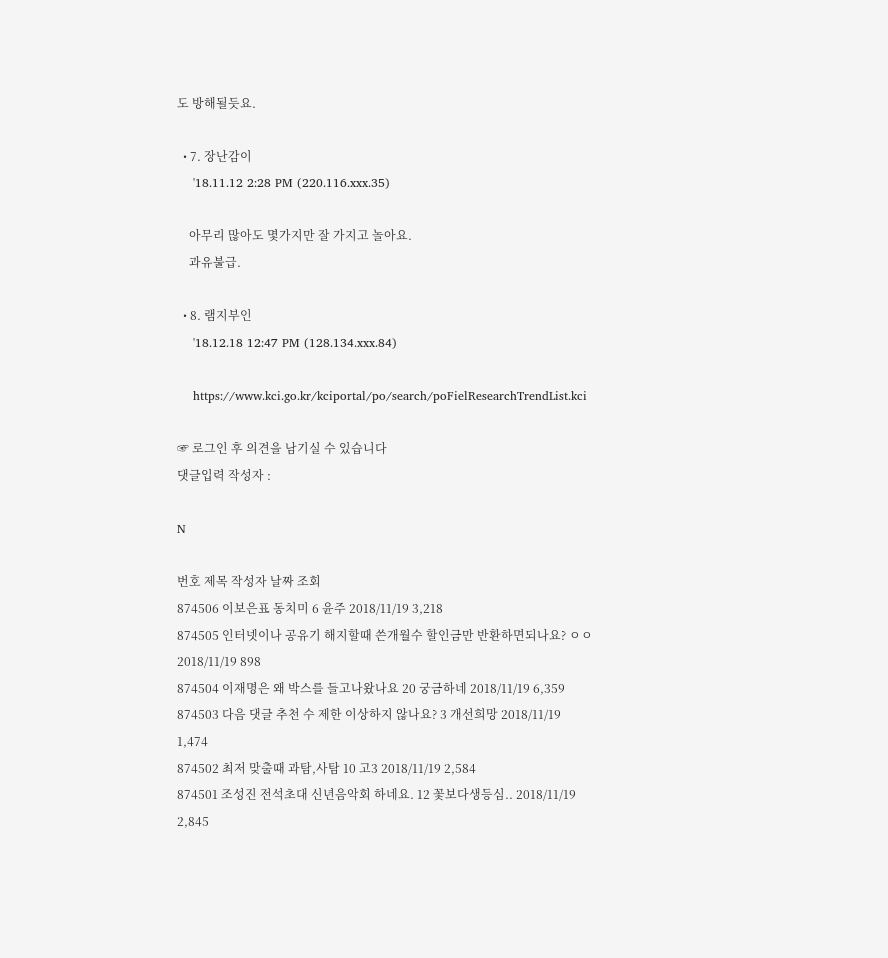도 방해될듯요.

  • 7. 장난감이
    '18.11.12 2:28 PM (220.116.xxx.35)

    아무리 많아도 몇가지만 잘 가지고 놀아요.
    과유불급.

  • 8. 램지부인
    '18.12.18 12:47 PM (128.134.xxx.84)

    https://www.kci.go.kr/kciportal/po/search/poFielResearchTrendList.kci

☞ 로그인 후 의견을 남기실 수 있습니다
댓글입력 작성자 :

N

번호 제목 작성자 날짜 조회
874506 이보은표 동치미 6 윤주 2018/11/19 3,218
874505 인터넷이나 공유기 해지할때 쓴개월수 할인금만 반환하면되나요? ㅇㅇ 2018/11/19 898
874504 이재명은 왜 박스를 들고나왔나요 20 궁금하네 2018/11/19 6,359
874503 다음 댓글 추천 수 제한 이상하지 않나요? 3 개선희망 2018/11/19 1,474
874502 최저 맞출때 과탐,사탐 10 고3 2018/11/19 2,584
874501 조성진 전석초대 신년음악회 하네요. 12 꽃보다생등심.. 2018/11/19 2,845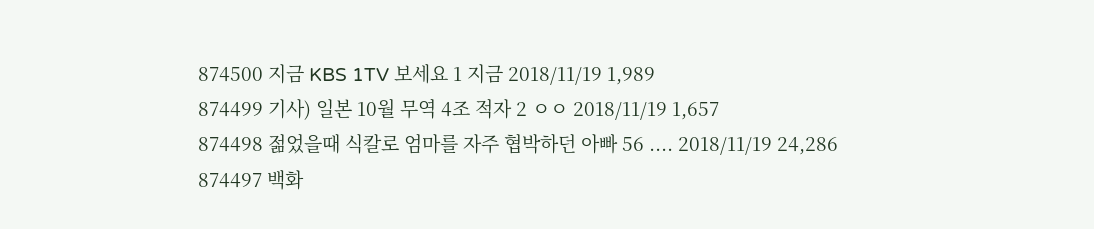874500 지금 KBS 1TV 보세요 1 지금 2018/11/19 1,989
874499 기사) 일본 10월 무역 4조 적자 2 ㅇㅇ 2018/11/19 1,657
874498 젊었을때 식칼로 엄마를 자주 협박하던 아빠 56 .... 2018/11/19 24,286
874497 백화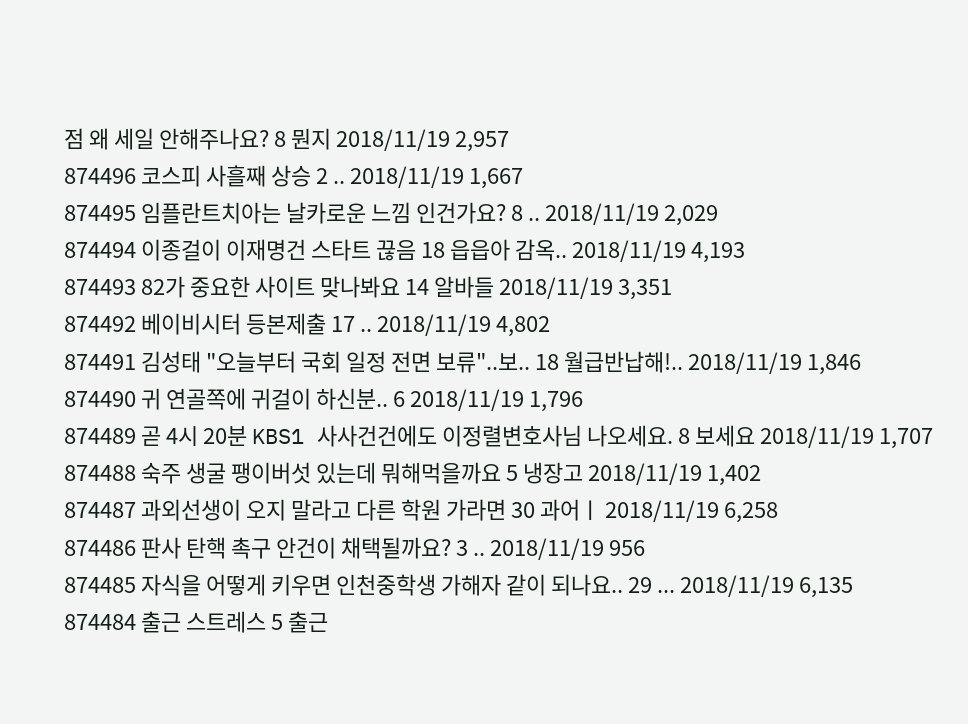점 왜 세일 안해주나요? 8 뭔지 2018/11/19 2,957
874496 코스피 사흘째 상승 2 .. 2018/11/19 1,667
874495 임플란트치아는 날카로운 느낌 인건가요? 8 .. 2018/11/19 2,029
874494 이종걸이 이재명건 스타트 끊음 18 읍읍아 감옥.. 2018/11/19 4,193
874493 82가 중요한 사이트 맞나봐요 14 알바들 2018/11/19 3,351
874492 베이비시터 등본제출 17 .. 2018/11/19 4,802
874491 김성태 "오늘부터 국회 일정 전면 보류"..보.. 18 월급반납해!.. 2018/11/19 1,846
874490 귀 연골쪽에 귀걸이 하신분.. 6 2018/11/19 1,796
874489 곧 4시 20분 KBS1 사사건건에도 이정렬변호사님 나오세요. 8 보세요 2018/11/19 1,707
874488 숙주 생굴 팽이버섯 있는데 뭐해먹을까요 5 냉장고 2018/11/19 1,402
874487 과외선생이 오지 말라고 다른 학원 가라면 30 과어ㅣ 2018/11/19 6,258
874486 판사 탄핵 촉구 안건이 채택될까요? 3 .. 2018/11/19 956
874485 자식을 어떻게 키우면 인천중학생 가해자 같이 되나요.. 29 ... 2018/11/19 6,135
874484 출근 스트레스 5 출근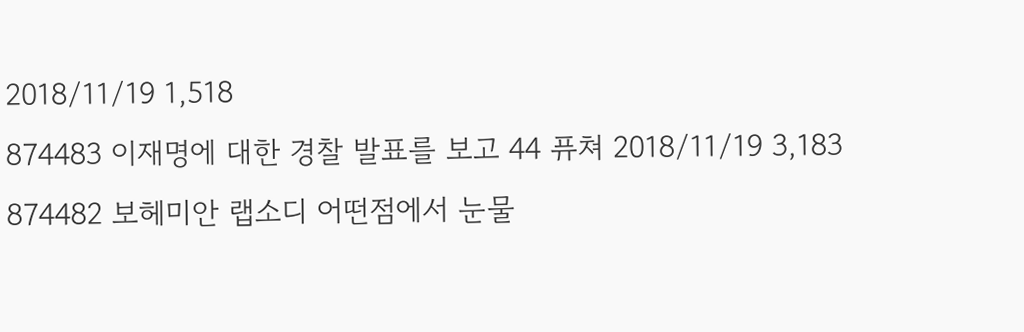2018/11/19 1,518
874483 이재명에 대한 경찰 발표를 보고 44 퓨쳐 2018/11/19 3,183
874482 보헤미안 랩소디 어떤점에서 눈물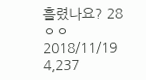흘렸나요? 28 ㅇㅇ 2018/11/19 4,237